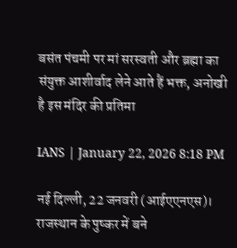बसंत पंचमी पर मां सरस्वती और ब्रह्मा का संयुक्त आशीर्वाद लेने आते हैं भक्त, अनोखी है इस मंदिर की प्रतिमा

IANS | January 22, 2026 8:18 PM

नई दिल्ली, 22 जनवरी (आईएएनएस)। राजस्थान के पुष्कर में बने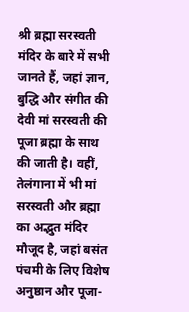श्री ब्रह्मा सरस्वती मंदिर के बारे में सभी जानते हैं, जहां ज्ञान, बुद्धि और संगीत की देवी मां सरस्वती की पूजा ब्रह्मा के साथ की जाती है। वहीं, तेलंगाना में भी मां सरस्वती और ब्रह्मा का अद्भुत मंदिर मौजूद है, जहां बसंत पंचमी के लिए विशेष अनुष्ठान और पूजा-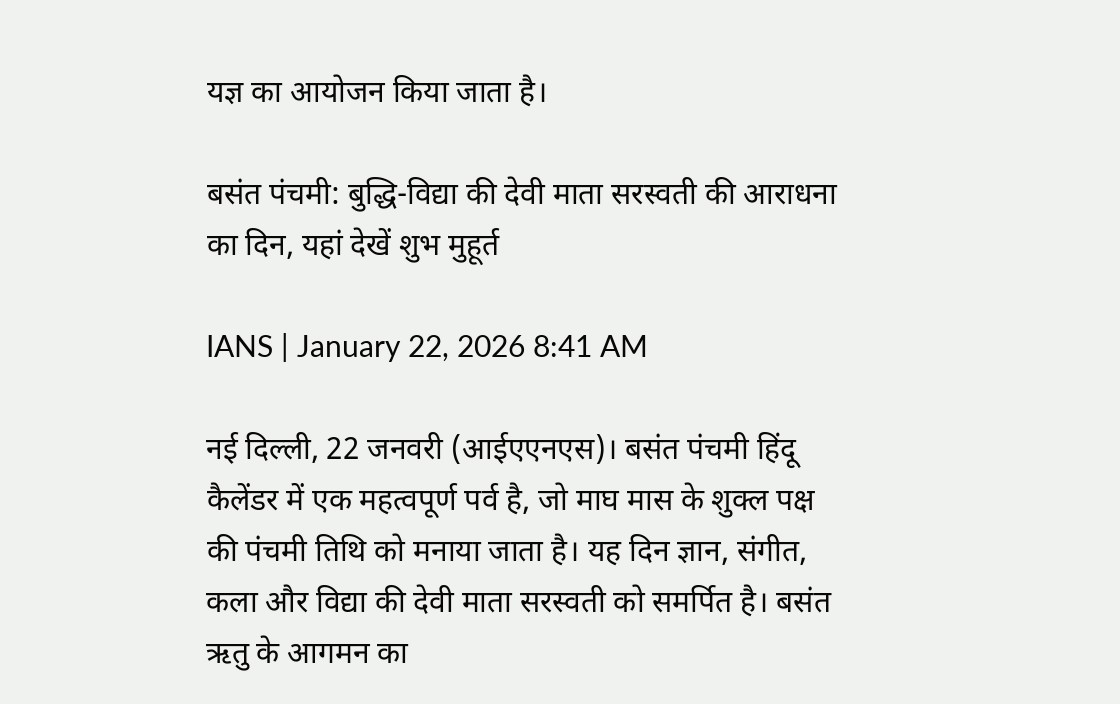यज्ञ का आयोजन किया जाता है।

बसंत पंचमी: बुद्धि-विद्या की देवी माता सरस्वती की आराधना का दिन, यहां देखें शुभ मुहूर्त

IANS | January 22, 2026 8:41 AM

नई दिल्ली, 22 जनवरी (आईएएनएस)। बसंत पंचमी हिंदू कैलेंडर में एक महत्वपूर्ण पर्व है, जो माघ मास के शुक्ल पक्ष की पंचमी तिथि को मनाया जाता है। यह दिन ज्ञान, संगीत, कला और विद्या की देवी माता सरस्वती को समर्पित है। बसंत ऋतु के आगमन का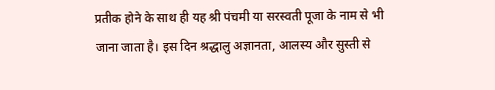प्रतीक होने के साथ ही यह श्री पंचमी या सरस्वती पूजा के नाम से भी जाना जाता है। इस दिन श्रद्धालु अज्ञानता, आलस्य और सुस्ती से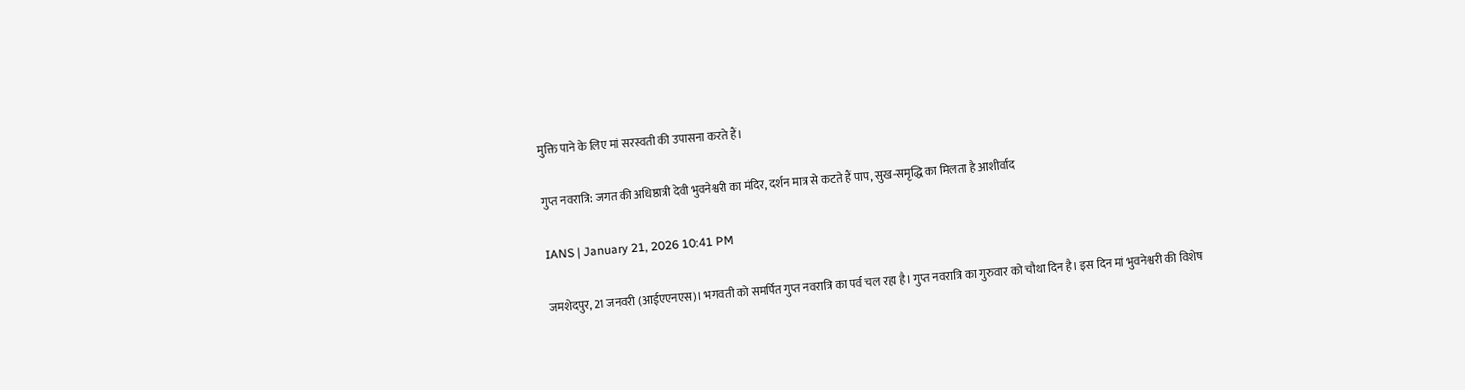मुक्ति पाने के लिए मां सरस्वती की उपासना करते हैं।

गुप्त नवरात्रि: जगत की अधिष्ठात्री देवी भुवनेश्वरी का मंदिर, दर्शन मात्र से कटते हैं पाप, सुख-समृद्धि का मिलता है आशीर्वाद

IANS | January 21, 2026 10:41 PM

जमशेदपुर, 21 जनवरी (आईएएनएस)। भगवती को समर्पित गुप्त नवरात्रि का पर्व चल रहा है। गुप्त नवरात्रि का गुरुवार को चौथा दिन है। इस दिन मां भुवनेश्वरी की विशेष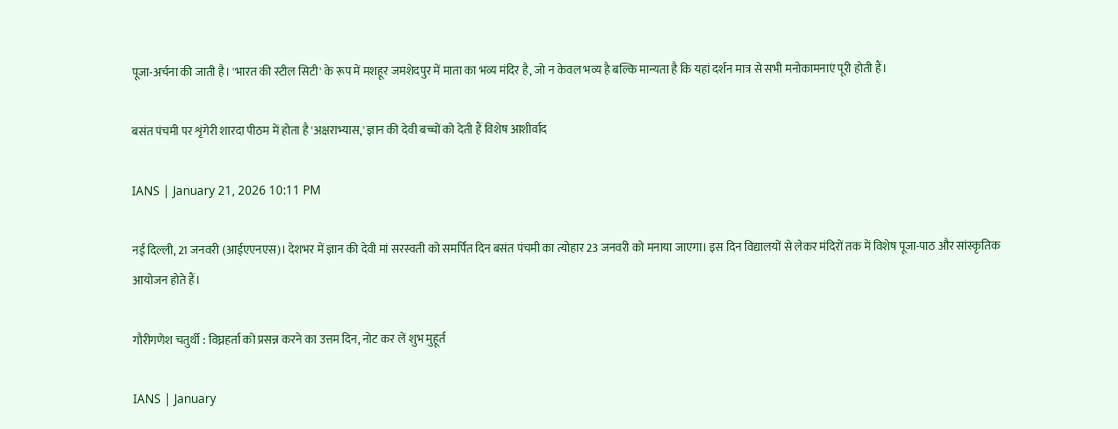पूजा-अर्चना की जाती है। 'भारत की स्टील सिटी' के रूप में मशहूर जमशेदपुर में माता का भव्य मंदिर है, जो न केवल भव्य है बल्कि मान्यता है कि यहां दर्शन मात्र से सभी मनोकामनाएं पूरी होती हैं।

बसंत पंचमी पर शृंगेरी शारदा पीठम में होता है 'अक्षराभ्यास,' ज्ञान की देवी बच्चों को देती हैं विशेष आशीर्वाद

IANS | January 21, 2026 10:11 PM

नई दिल्ली, 21 जनवरी (आईएएनएस)। देशभर में ज्ञान की देवी मां सरस्वती को समर्पित दिन बसंत पंचमी का त्योहार 23 जनवरी को मनाया जाएगा। इस दिन विद्यालयों से लेकर मंदिरों तक में विशेष पूजा-पाठ और सांस्कृतिक आयोजन होते हैं।

गौरीगणेश चतुर्थी : विघ्नहर्ता को प्रसन्न करने का उत्तम दिन, नोट कर लें शुभ मुहूर्त

IANS | January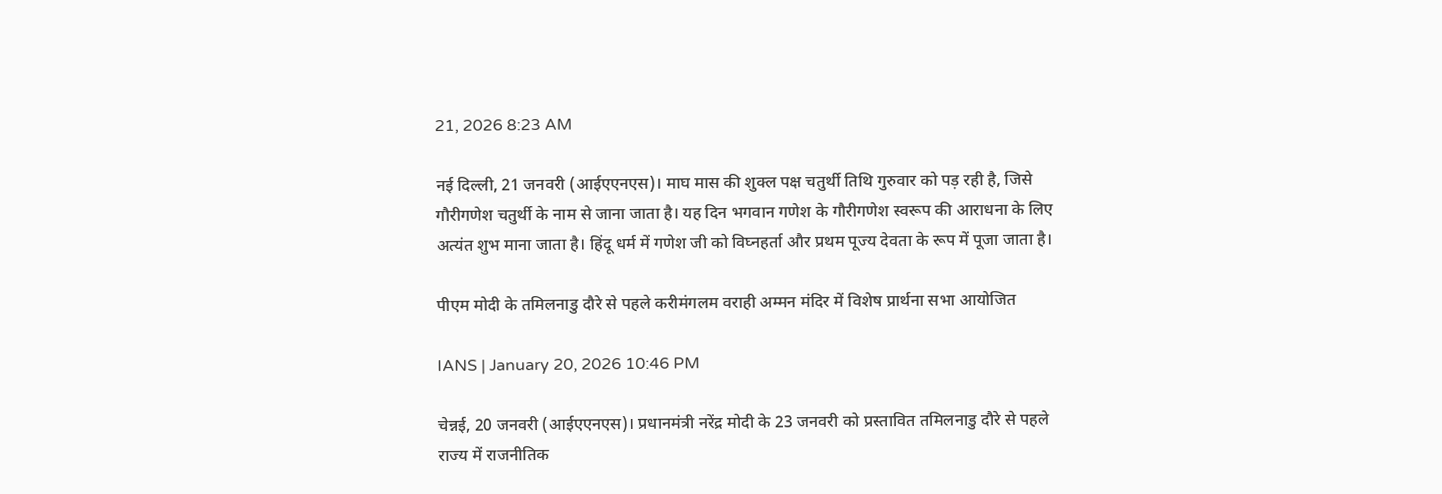21, 2026 8:23 AM

नई दिल्ली, 21 जनवरी (आईएएनएस)। माघ मास की शुक्ल पक्ष चतुर्थी तिथि गुरुवार को पड़ रही है, जिसे गौरीगणेश चतुर्थी के नाम से जाना जाता है। यह दिन भगवान गणेश के गौरीगणेश स्वरूप की आराधना के लिए अत्यंत शुभ माना जाता है। हिंदू धर्म में गणेश जी को विघ्नहर्ता और प्रथम पूज्य देवता के रूप में पूजा जाता है।

पीएम मोदी के तमिलनाडु दौरे से पहले करीमंगलम वराही अम्मन मंदिर में विशेष प्रार्थना सभा आयोजित

IANS | January 20, 2026 10:46 PM

चेन्नई, 20 जनवरी (आईएएनएस)। प्रधानमंत्री नरेंद्र मोदी के 23 जनवरी को प्रस्तावित तमिलनाडु दौरे से पहले राज्य में राजनीतिक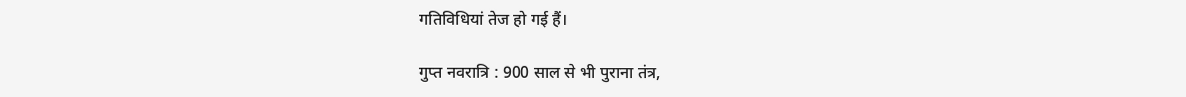गतिविधियां तेज हो गई हैं।

गुप्त नवरात्रि : 900 साल से भी पुराना तंत्र,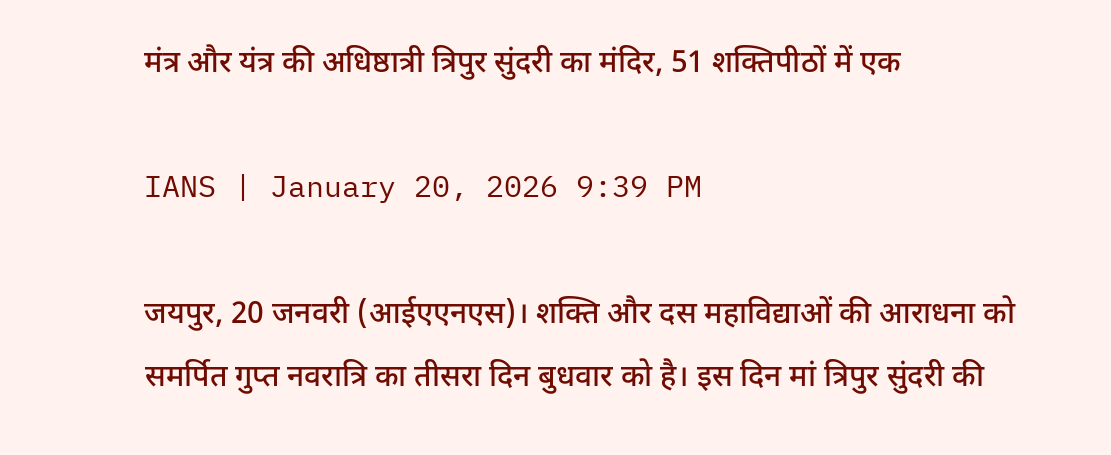मंत्र और यंत्र की अधिष्ठात्री त्रिपुर सुंदरी का मंदिर, 51 शक्तिपीठों में एक

IANS | January 20, 2026 9:39 PM

जयपुर, 20 जनवरी (आईएएनएस)। शक्ति और दस महाविद्याओं की आराधना को समर्पित गुप्त नवरात्रि का तीसरा दिन बुधवार को है। इस दिन मां त्रिपुर सुंदरी की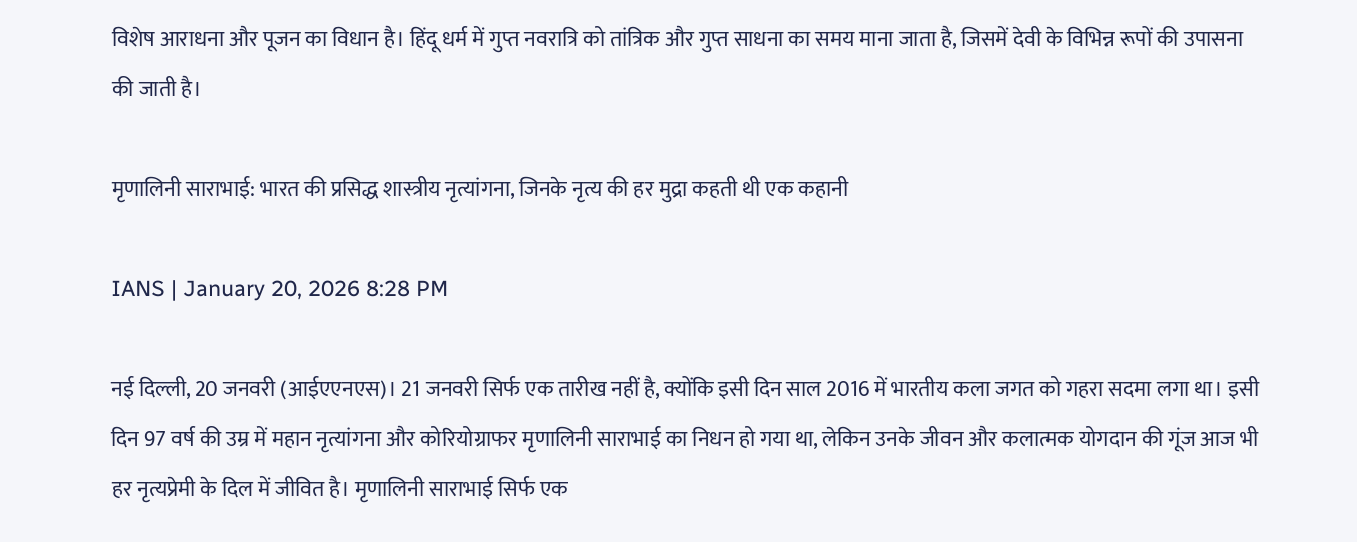विशेष आराधना और पूजन का विधान है। हिंदू धर्म में गुप्त नवरात्रि को तांत्रिक और गुप्त साधना का समय माना जाता है, जिसमें देवी के विभिन्न रूपों की उपासना की जाती है।

मृणालिनी साराभाई: भारत की प्रसिद्ध शास्त्रीय नृत्यांगना, जिनके नृत्य की हर मुद्रा कहती थी एक कहानी

IANS | January 20, 2026 8:28 PM

नई दिल्ली, 20 जनवरी (आईएएनएस)। 21 जनवरी सिर्फ एक तारीख नहीं है, क्योंकि इसी दिन साल 2016 में भारतीय कला जगत को गहरा सदमा लगा था। इसी दिन 97 वर्ष की उम्र में महान नृत्यांगना और कोरियोग्राफर मृणालिनी साराभाई का निधन हो गया था, लेकिन उनके जीवन और कलात्मक योगदान की गूंज आज भी हर नृत्यप्रेमी के दिल में जीवित है। मृणालिनी साराभाई सिर्फ एक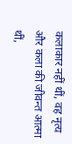कलाकार नहीं थीं, वह नृत्य और कला की जीवन्त आत्मा थीं,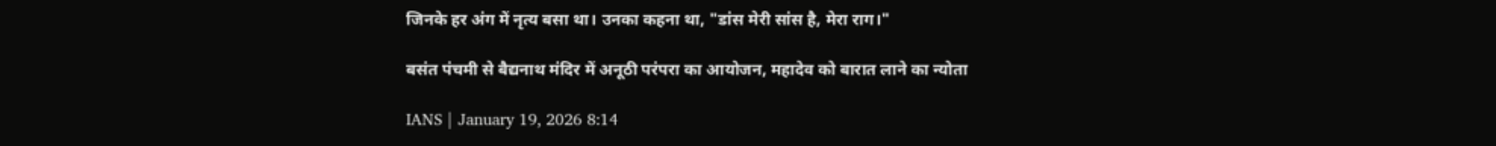जिनके हर अंग में नृत्य बसा था। उनका कहना था, "डांस मेरी सांस है, मेरा राग।"

बसंत पंचमी से बैद्यनाथ मंदिर में अनूठी परंपरा का आयोजन, महादेव को बारात लाने का न्योता

IANS | January 19, 2026 8:14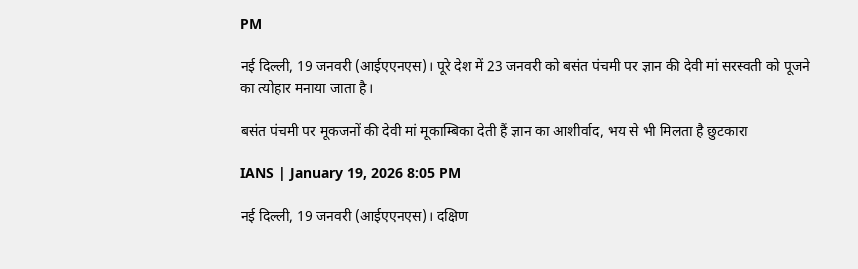PM

नई दिल्ली, 19 जनवरी (आईएएनएस)। पूरे देश में 23 जनवरी को बसंत पंचमी पर ज्ञान की देवी मां सरस्वती को पूजने का त्योहार मनाया जाता है।

बसंत पंचमी पर मूकजनों की देवी मां मूकाम्बिका देती हैं ज्ञान का आशीर्वाद, भय से भी मिलता है छुटकारा

IANS | January 19, 2026 8:05 PM

नई दिल्ली, 19 जनवरी (आईएएनएस)। दक्षिण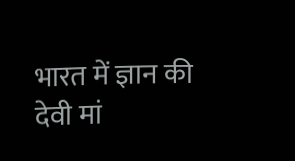भारत में ज्ञान की देवी मां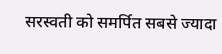सरस्वती को समर्पित सबसे ज्यादा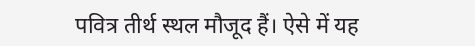पवित्र तीर्थ स्थल मौजूद हैं। ऐसे में यह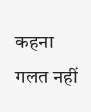कहना गलत नहीं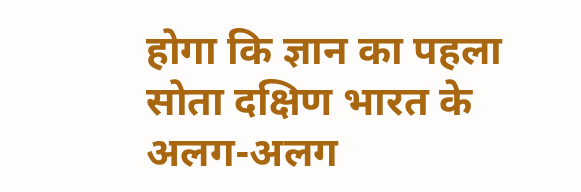होगा कि ज्ञान का पहला सोता दक्षिण भारत के अलग-अलग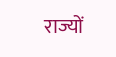राज्यों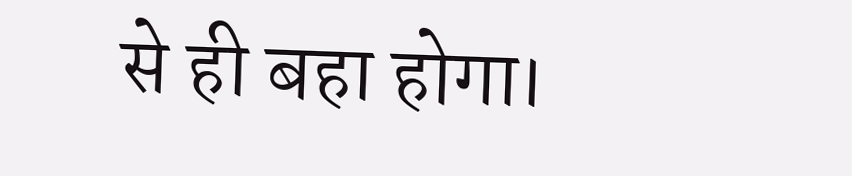से ही बहा होगा।